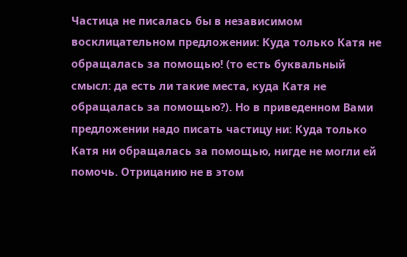Частица не писалась бы в независимом восклицательном предложении: Куда только Катя не обращалась за помощью! (то есть буквальный смысл: да есть ли такие места, куда Катя не обращалась за помощью?). Но в приведенном Вами предложении надо писать частицу ни: Куда только Катя ни обращалась за помощью, нигде не могли ей помочь. Отрицанию не в этом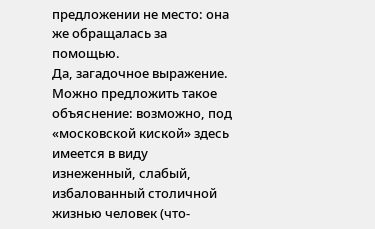предложении не место: она же обращалась за помощью.
Да, загадочное выражение. Можно предложить такое объяснение: возможно, под «московской киской» здесь имеется в виду изнеженный, слабый, избалованный столичной жизнью человек (что-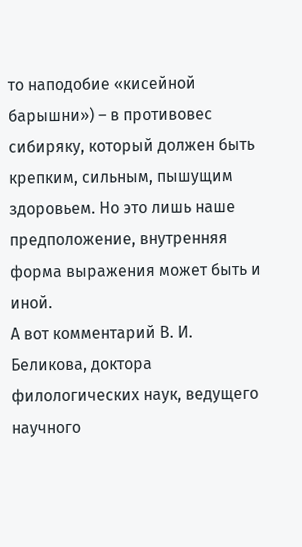то наподобие «кисейной барышни») – в противовес сибиряку, который должен быть крепким, сильным, пышущим здоровьем. Но это лишь наше предположение, внутренняя форма выражения может быть и иной.
А вот комментарий В. И. Беликова, доктора филологических наук, ведущего научного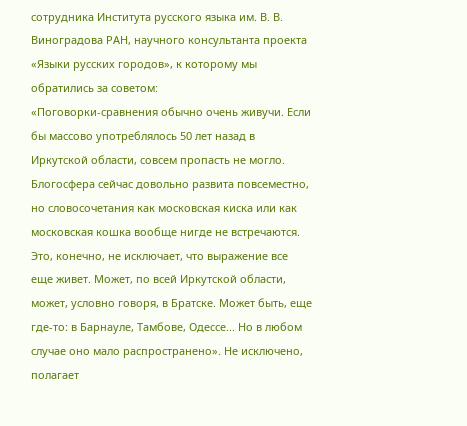сотрудника Института русского языка им. В. В. Виноградова РАН, научного консультанта проекта «Языки русских городов», к которому мы обратились за советом:
«Поговорки-сравнения обычно очень живучи. Если бы массово употреблялось 50 лет назад в Иркутской области, совсем пропасть не могло. Блогосфера сейчас довольно развита повсеместно, но словосочетания как московская киска или как московская кошка вообще нигде не встречаются.
Это, конечно, не исключает, что выражение все еще живет. Может, по всей Иркутской области, может, условно говоря, в Братске. Может быть, еще где-то: в Барнауле, Тамбове, Одессе... Но в любом случае оно мало распространено». Не исключено, полагает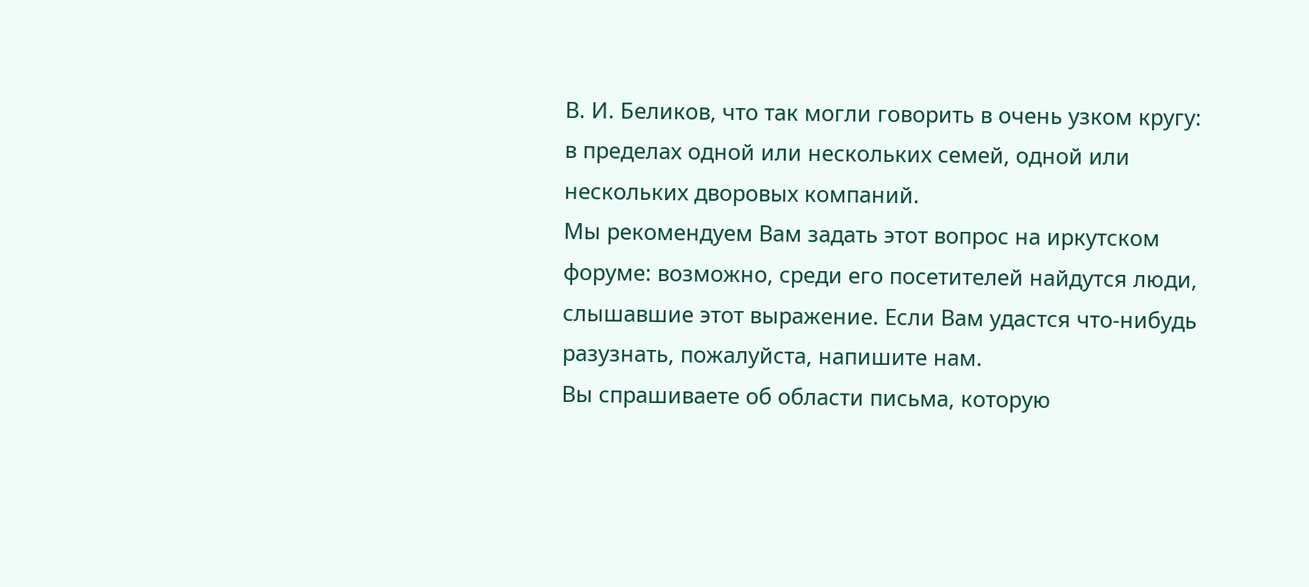В. И. Беликов, что так могли говорить в очень узком кругу: в пределах одной или нескольких семей, одной или нескольких дворовых компаний.
Мы рекомендуем Вам задать этот вопрос на иркутском форуме: возможно, среди его посетителей найдутся люди, слышавшие этот выражение. Если Вам удастся что-нибудь разузнать, пожалуйста, напишите нам.
Вы спрашиваете об области письма, которую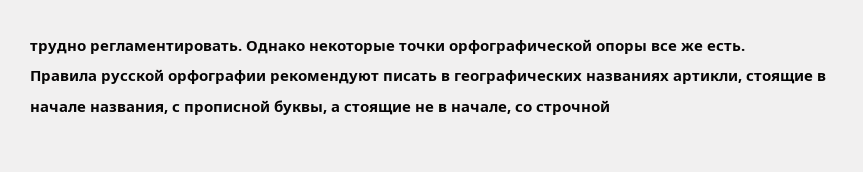трудно регламентировать. Однако некоторые точки орфографической опоры все же есть.
Правила русской орфографии рекомендуют писать в географических названиях артикли, стоящие в начале названия, с прописной буквы, а стоящие не в начале, со строчной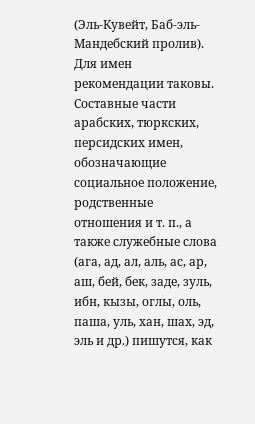(Эль-Кувейт, Баб-эль-Мандебский пролив).
Для имен рекомендации таковы.
Составные части арабских, тюркских, персидских имен, обозначающие социальное положение, родственные отношения и т. п., а также служебные слова (ага, ад, ал, аль, ас, ар, аш, бей, бек, заде, зуль, ибн, кызы, оглы, оль, паша, уль, хан, шах, эд, эль и др.) пишутся, как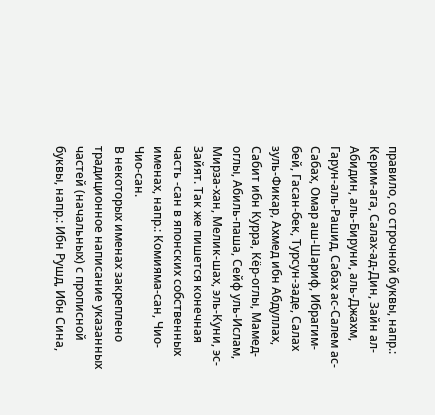правило, со строчной буквы, напр.: Керим-ага, Салах-ад-Дин, Зайн ал-Абидин, аль-Бируни, аль-Джахм, Гарун-аль-Рашид, Сабах ас-Салем ас-Сабах, Омар аш-Шариф, Ибрагим-бей, Гасан-бек, Турсун-заде, Салах зуль-Фикар, Ахмед ибн Абдуллах, Сабит ибн Курра, Кёр-оглы, Мамед-оглы, Абиль-паша, Сейф уль-Ислам, Мирза-хан, Мелик-шах, эль-Куни, эс-Зайят. Так же пишется конечная часть -сан в японских собственных именах, напр.: Комияма-сан, Чио-Чио-сан.
В некоторых именах закреплено традиционное написание указанных частей (начальных) с прописной буквы, напр.: Ибн Рушд, Ибн Сина,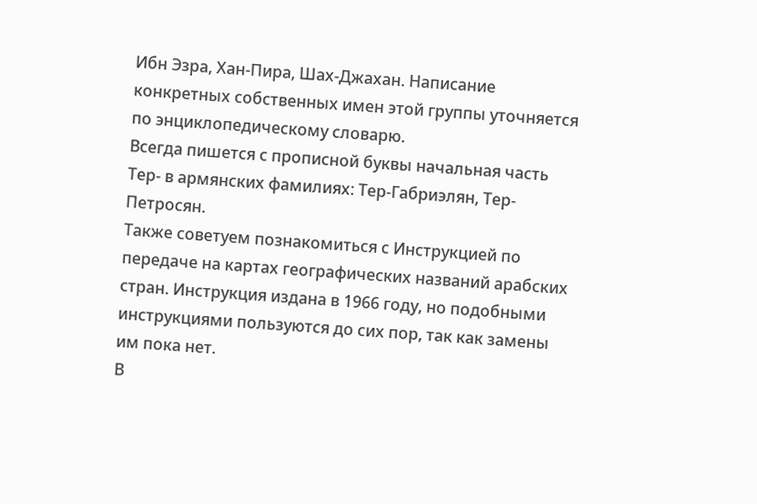Ибн Эзра, Хан-Пира, Шах-Джахан. Написание конкретных собственных имен этой группы уточняется по энциклопедическому словарю.
Всегда пишется с прописной буквы начальная часть Тер- в армянских фамилиях: Тер-Габриэлян, Тер-Петросян.
Также советуем познакомиться с Инструкцией по передаче на картах географических названий арабских стран. Инструкция издана в 1966 году, но подобными инструкциями пользуются до сих пор, так как замены им пока нет.
В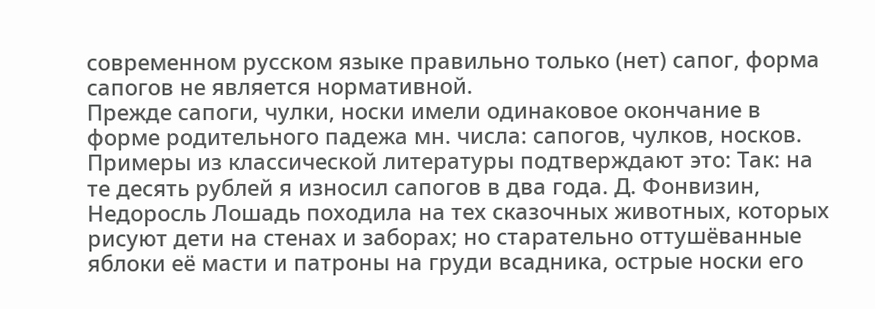современном русском языке правильно только (нет) сапог, форма сапогов не является нормативной.
Прежде сапоги, чулки, носки имели одинаковое окончание в форме родительного падежа мн. числа: сапогов, чулков, носков. Примеры из классической литературы подтверждают это: Так: на те десять рублей я износил сапогов в два года. Д. Фонвизин, Недоросль Лошадь походила на тех сказочных животных, которых рисуют дети на стенах и заборах; но старательно оттушёванные яблоки её масти и патроны на груди всадника, острые носки его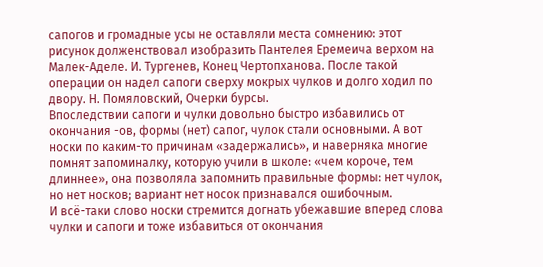сапогов и громадные усы не оставляли места сомнению: этот рисунок долженствовал изобразить Пантелея Еремеича верхом на Малек-Аделе. И. Тургенев, Конец Чертопханова. После такой операции он надел сапоги сверху мокрых чулков и долго ходил по двору. Н. Помяловский, Очерки бурсы.
Впоследствии сапоги и чулки довольно быстро избавились от окончания -ов, формы (нет) сапог, чулок стали основными. А вот носки по каким-то причинам «задержались», и наверняка многие помнят запоминалку, которую учили в школе: «чем короче, тем длиннее», она позволяла запомнить правильные формы: нет чулок, но нет носков; вариант нет носок признавался ошибочным.
И всё-таки слово носки стремится догнать убежавшие вперед слова чулки и сапоги и тоже избавиться от окончания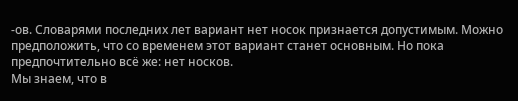-ов. Словарями последних лет вариант нет носок признается допустимым. Можно предположить, что со временем этот вариант станет основным. Но пока предпочтительно всё же: нет носков.
Мы знаем, что в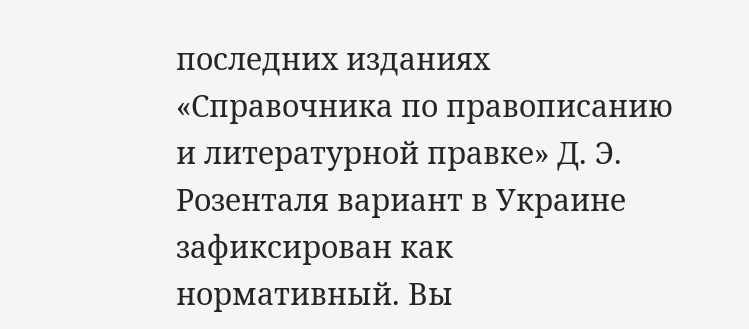последних изданиях «Справочника по правописанию и литературной правке» Д. Э. Розенталя вариант в Украине зафиксирован как нормативный. Вы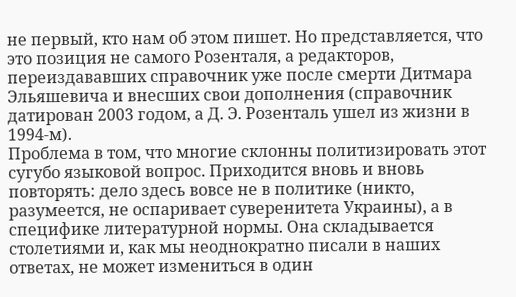не первый, кто нам об этом пишет. Но представляется, что это позиция не самого Розенталя, а редакторов, переиздававших справочник уже после смерти Дитмара Эльяшевича и внесших свои дополнения (справочник датирован 2003 годом, а Д. Э. Розенталь ушел из жизни в 1994-м).
Проблема в том, что многие склонны политизировать этот сугубо языковой вопрос. Приходится вновь и вновь повторять: дело здесь вовсе не в политике (никто, разумеется, не оспаривает суверенитета Украины), а в специфике литературной нормы. Она складывается столетиями и, как мы неоднократно писали в наших ответах, не может измениться в один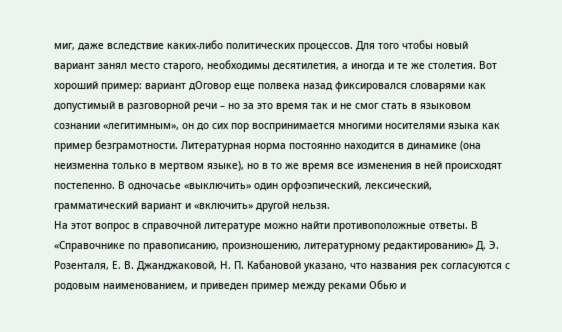миг, даже вследствие каких-либо политических процессов. Для того чтобы новый вариант занял место старого, необходимы десятилетия, а иногда и те же столетия. Вот хороший пример: вариант дОговор еще полвека назад фиксировался словарями как допустимый в разговорной речи – но за это время так и не смог стать в языковом сознании «легитимным», он до сих пор воспринимается многими носителями языка как пример безграмотности. Литературная норма постоянно находится в динамике (она неизменна только в мертвом языке), но в то же время все изменения в ней происходят постепенно. В одночасье «выключить» один орфоэпический, лексический, грамматический вариант и «включить» другой нельзя.
На этот вопрос в справочной литературе можно найти противоположные ответы. В «Справочнике по правописанию, произношению, литературному редактированию» Д. Э. Розенталя, Е. В. Джанджаковой, Н. П. Кабановой указано, что названия рек согласуются с родовым наименованием, и приведен пример между реками Обью и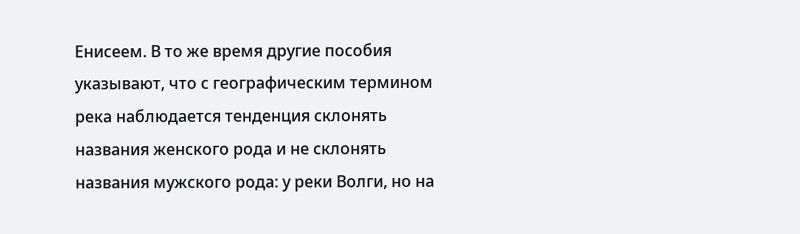Енисеем. В то же время другие пособия указывают, что с географическим термином река наблюдается тенденция склонять названия женского рода и не склонять названия мужского рода: у реки Волги, но на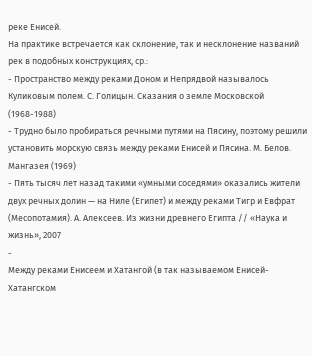реке Енисей.
На практике встречается как склонение, так и несклонение названий рек в подобных конструкциях, ср.:
- Пространство между реками Доном и Непрядвой называлось Куликовым полем. С. Голицын. Сказания о земле Московской (1968-1988)
- Трудно было пробираться речными путями на Пясину, поэтому решили установить морскую связь между реками Енисей и Пясина. М. Белов. Мангазея (1969)
- Пять тысяч лет назад такими «умными соседями» оказались жители двух речных долин — на Ниле (Египет) и между реками Тигр и Евфрат (Месопотамия). А. Алексеев. Из жизни древнего Египта // «Наука и жизнь», 2007
-
Между реками Енисеем и Хатангой (в так называемом Енисей-Хатангском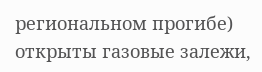региональном прогибе) открыты газовые залежи,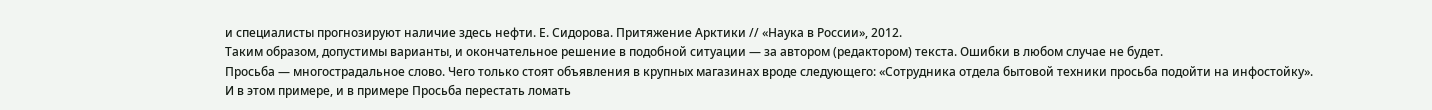и специалисты прогнозируют наличие здесь нефти. Е. Сидорова. Притяжение Арктики // «Наука в России», 2012.
Таким образом, допустимы варианты, и окончательное решение в подобной ситуации — за автором (редактором) текста. Ошибки в любом случае не будет.
Просьба — многострадальное слово. Чего только стоят объявления в крупных магазинах вроде следующего: «Сотрудника отдела бытовой техники просьба подойти на инфостойку».
И в этом примере, и в примере Просьба перестать ломать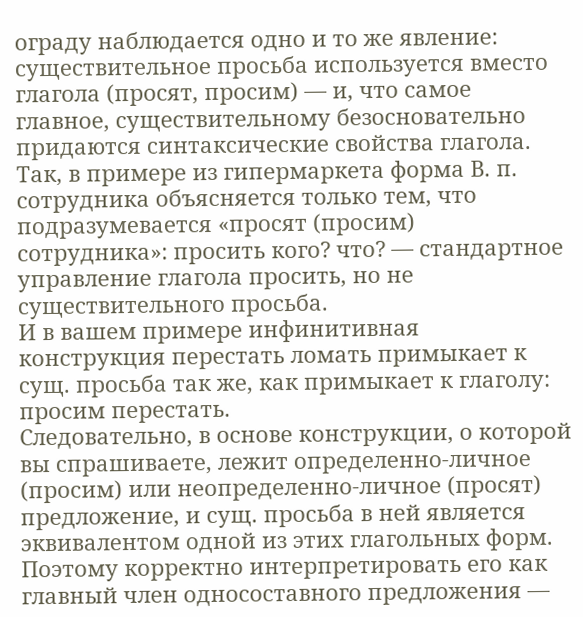ограду наблюдается одно и то же явление: существительное просьба используется вместо глагола (просят, просим) — и, что самое главное, существительному безосновательно придаются синтаксические свойства глагола. Так, в примере из гипермаркета форма В. п. сотрудника объясняется только тем, что подразумевается «просят (просим) сотрудника»: просить кого? что? — стандартное управление глагола просить, но не существительного просьба.
И в вашем примере инфинитивная конструкция перестать ломать примыкает к сущ. просьба так же, как примыкает к глаголу: просим перестать.
Следовательно, в основе конструкции, о которой вы спрашиваете, лежит определенно-личное (просим) или неопределенно-личное (просят) предложение, и сущ. просьба в ней является эквивалентом одной из этих глагольных форм. Поэтому корректно интерпретировать его как главный член односоставного предложения —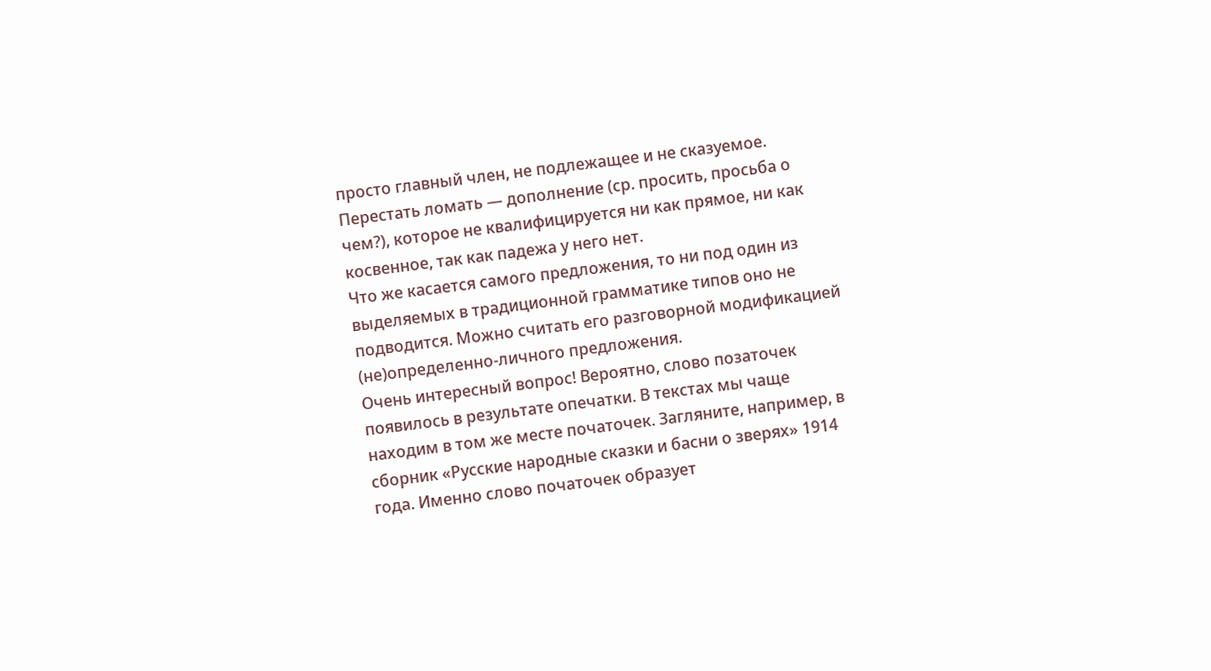просто главный член, не подлежащее и не сказуемое. Перестать ломать — дополнение (ср. просить, просьба о чем?), которое не квалифицируется ни как прямое, ни как косвенное, так как падежа у него нет.
Что же касается самого предложения, то ни под один из выделяемых в традиционной грамматике типов оно не подводится. Можно считать его разговорной модификацией (не)определенно-личного предложения.
Очень интересный вопрос! Вероятно, слово позаточек появилось в результате опечатки. В текстах мы чаще находим в том же месте початочек. Загляните, например, в сборник «Русские народные сказки и басни о зверях» 1914 года. Именно слово початочек образует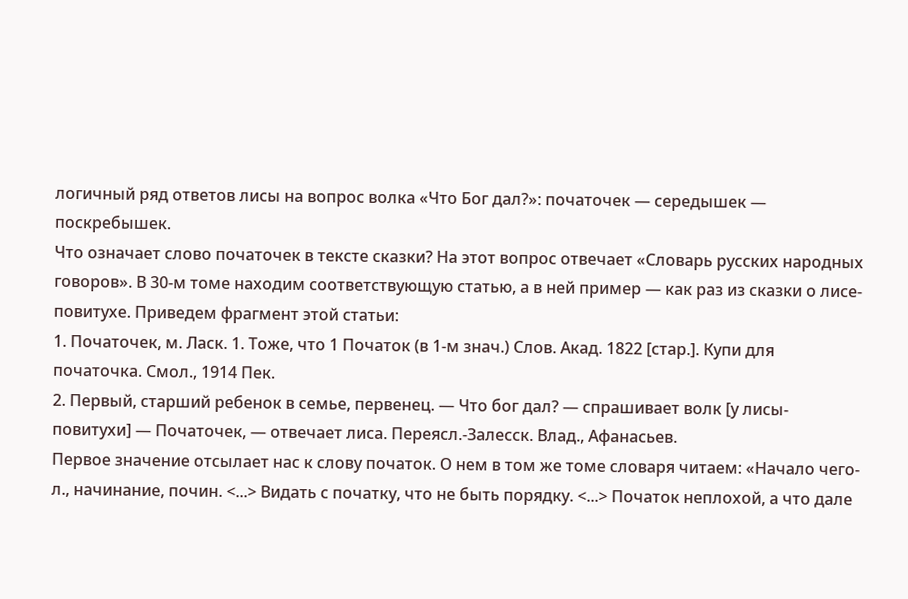логичный ряд ответов лисы на вопрос волка «Что Бог дал?»: початочек — середышек — поскребышек.
Что означает слово початочек в тексте сказки? На этот вопрос отвечает «Словарь русских народных говоров». В 30-м томе находим соответствующую статью, а в ней пример — как раз из сказки о лисе-повитухе. Приведем фрагмент этой статьи:
1. Початочек, м. Ласк. 1. Тоже, что 1 Початок (в 1-м знач.) Слов. Акад. 1822 [стар.]. Купи для початочка. Смол., 1914 Пек.
2. Первый, старший ребенок в семье, первенец. — Что бог дал? — спрашивает волк [у лисы-повитухи] — Початочек, — отвечает лиса. Переясл.-Залесск. Влад., Афанасьев.
Первое значение отсылает нас к слову початок. О нем в том же томе словаря читаем: «Начало чего-л., начинание, почин. <...> Видать с початку, что не быть порядку. <...> Початок неплохой, а что дале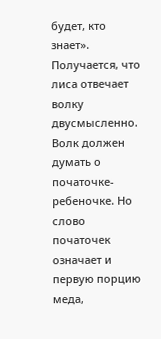будет, кто знает».
Получается, что лиса отвечает волку двусмысленно. Волк должен думать о початочке-ребеночке. Но слово початочек означает и первую порцию меда,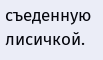съеденную лисичкой.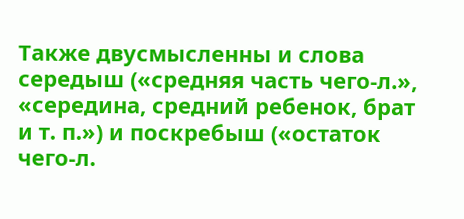Также двусмысленны и слова середыш («средняя часть чего-л.», «середина, средний ребенок, брат и т. п.») и поскребыш («остаток чего-л.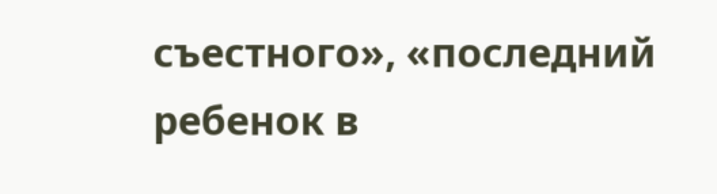съестного», «последний ребенок в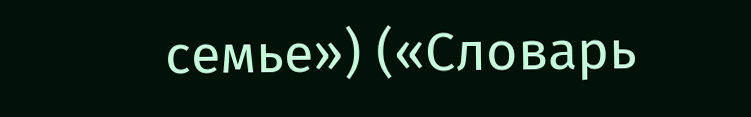семье») («Словарь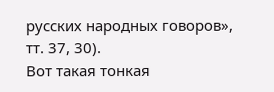русских народных говоров», тт. 37, 30).
Вот такая тонкая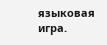языковая игра.